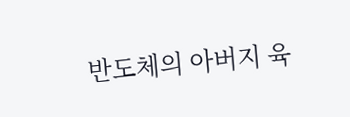반도체의 아버지 육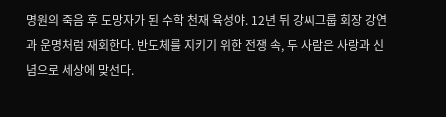명원의 죽음 후 도망자가 된 수학 천재 육성야. 12년 뒤 강씨그룹 회장 강연과 운명처럼 재회한다. 반도체를 지키기 위한 전쟁 속, 두 사람은 사랑과 신념으로 세상에 맞선다.